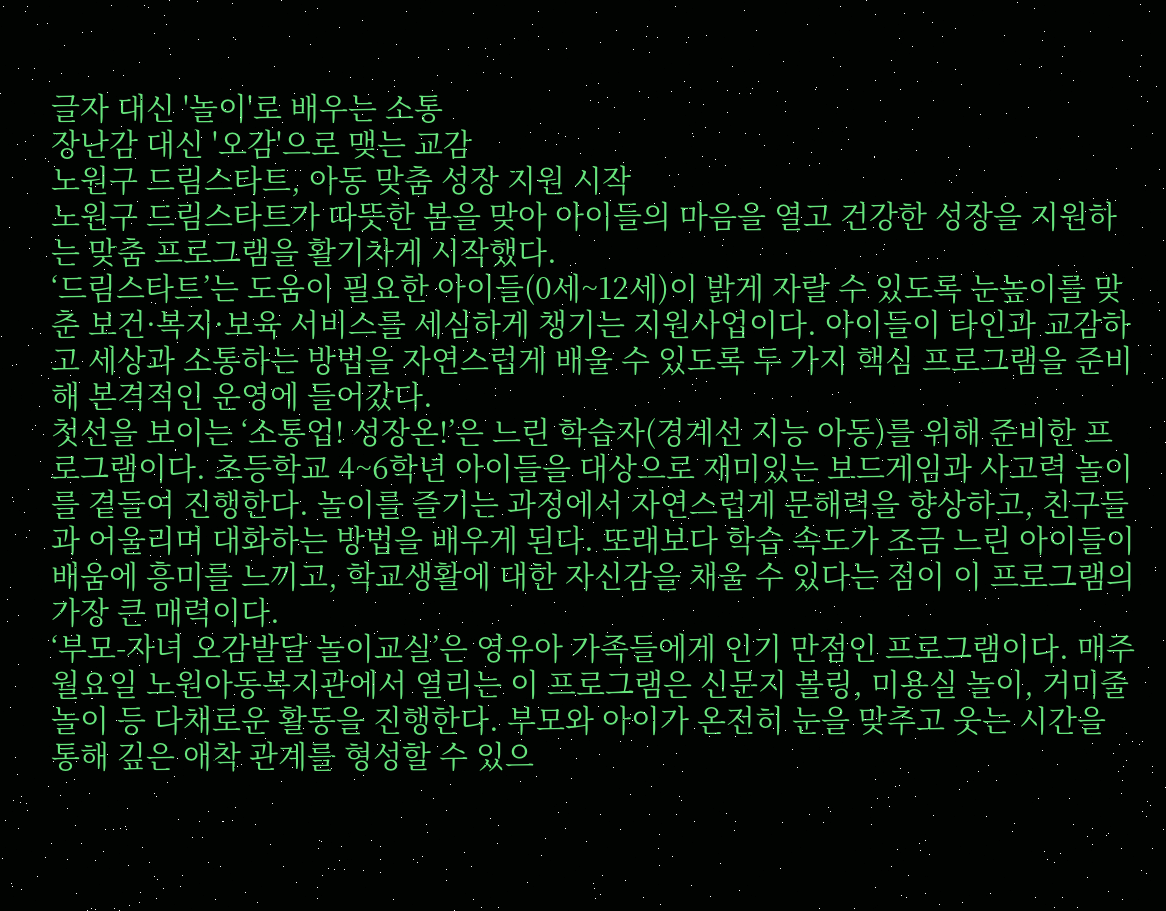글자 대신 '놀이'로 배우는 소통
장난감 대신 '오감'으로 맺는 교감
노원구 드림스타트, 아동 맞춤 성장 지원 시작
노원구 드림스타트가 따뜻한 봄을 맞아 아이들의 마음을 열고 건강한 성장을 지원하는 맞춤 프로그램을 활기차게 시작했다.
‘드림스타트’는 도움이 필요한 아이들(0세~12세)이 밝게 자랄 수 있도록 눈높이를 맞춘 보건·복지·보육 서비스를 세심하게 챙기는 지원사업이다. 아이들이 타인과 교감하고 세상과 소통하는 방법을 자연스럽게 배울 수 있도록 두 가지 핵심 프로그램을 준비해 본격적인 운영에 들어갔다.
첫선을 보이는 ‘소통업! 성장온!’은 느린 학습자(경계선 지능 아동)를 위해 준비한 프로그램이다. 초등학교 4~6학년 아이들을 대상으로 재미있는 보드게임과 사고력 놀이를 곁들여 진행한다. 놀이를 즐기는 과정에서 자연스럽게 문해력을 향상하고, 친구들과 어울리며 대화하는 방법을 배우게 된다. 또래보다 학습 속도가 조금 느린 아이들이 배움에 흥미를 느끼고, 학교생활에 대한 자신감을 채울 수 있다는 점이 이 프로그램의 가장 큰 매력이다.
‘부모-자녀 오감발달 놀이교실’은 영유아 가족들에게 인기 만점인 프로그램이다. 매주 월요일 노원아동복지관에서 열리는 이 프로그램은 신문지 볼링, 미용실 놀이, 거미줄 놀이 등 다채로운 활동을 진행한다. 부모와 아이가 온전히 눈을 맞추고 웃는 시간을 통해 깊은 애착 관계를 형성할 수 있으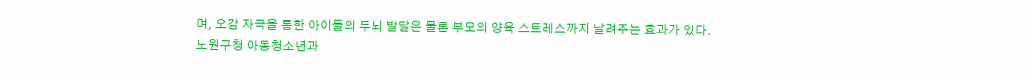며, 오감 자극을 통한 아이들의 두뇌 발달은 물론 부모의 양육 스트레스까지 날려주는 효과가 있다.
노원구청 아동청소년과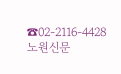☎02-2116-4428
노원신문